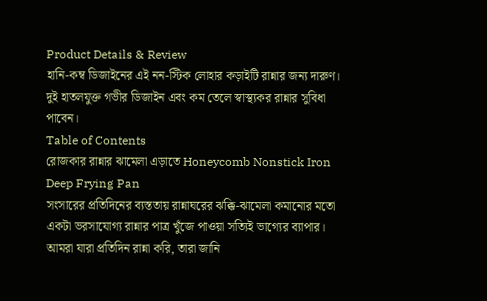Product Details & Review
হানি-কম্ব ডিজাইনের এই নন-স্টিক লোহার কড়াইটি রান্নার জন্য দারুণ। দুই হাতলযুক্ত গভীর ডিজাইন এবং কম তেলে স্বাস্থ্যকর রান্নার সুবিধা পাবেন।
Table of Contents
রোজকার রান্নার ঝামেলা এড়াতে Honeycomb Nonstick Iron Deep Frying Pan
সংসারের প্রতিদিনের ব্যস্ততায় রান্নাঘরের ঝক্কি-ঝামেলা কমানোর মতো একটা ভরসাযোগ্য রান্নার পাত্র খুঁজে পাওয়া সত্যিই ভাগ্যের ব্যাপার। আমরা যারা প্রতিদিন রান্না করি, তারা জানি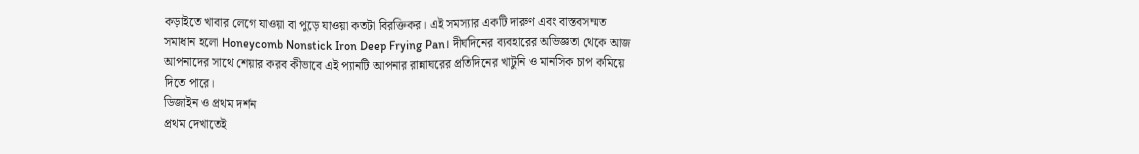কড়াইতে খাবার লেগে যাওয়া বা পুড়ে যাওয়া কতটা বিরক্তিকর। এই সমস্যার একটি দারুণ এবং বাস্তবসম্মত সমাধান হলো Honeycomb Nonstick Iron Deep Frying Pan। দীর্ঘদিনের ব্যবহারের অভিজ্ঞতা থেকে আজ আপনাদের সাথে শেয়ার করব কীভাবে এই প্যানটি আপনার রান্নাঘরের প্রতিদিনের খাটুনি ও মানসিক চাপ কমিয়ে দিতে পারে।
ডিজাইন ও প্রথম দর্শন
প্রথম দেখাতেই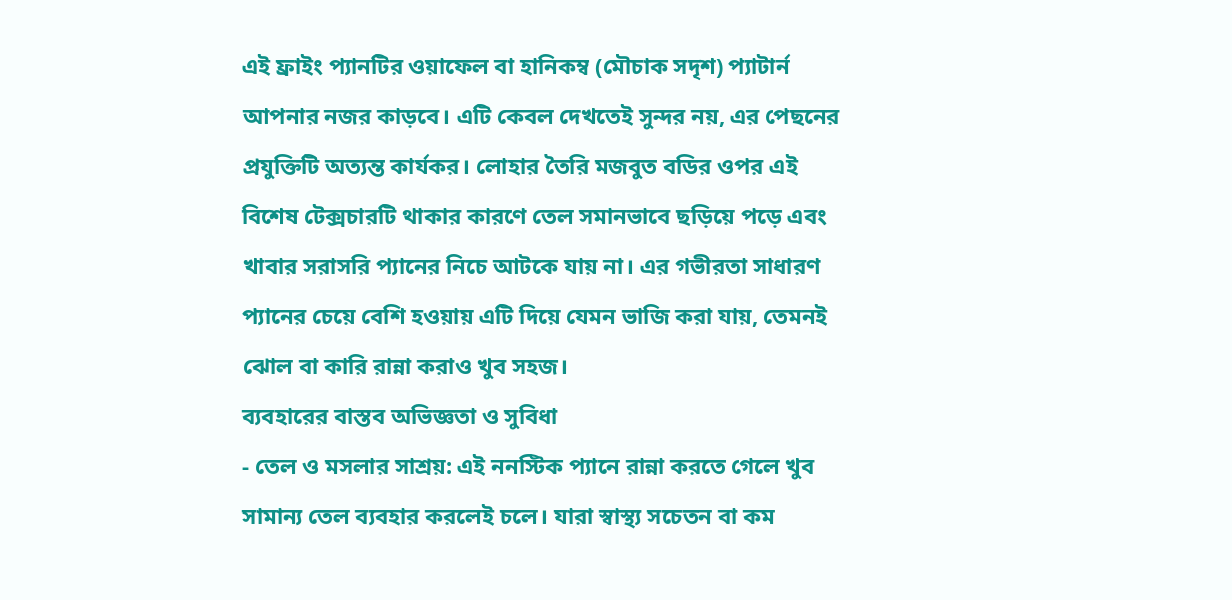এই ফ্রাইং প্যানটির ওয়াফেল বা হানিকম্ব (মৌচাক সদৃশ) প্যাটার্ন আপনার নজর কাড়বে। এটি কেবল দেখতেই সুন্দর নয়, এর পেছনের প্রযুক্তিটি অত্যন্ত কার্যকর। লোহার তৈরি মজবুত বডির ওপর এই বিশেষ টেক্সচারটি থাকার কারণে তেল সমানভাবে ছড়িয়ে পড়ে এবং খাবার সরাসরি প্যানের নিচে আটকে যায় না। এর গভীরতা সাধারণ প্যানের চেয়ে বেশি হওয়ায় এটি দিয়ে যেমন ভাজি করা যায়, তেমনই ঝোল বা কারি রান্না করাও খুব সহজ।
ব্যবহারের বাস্তব অভিজ্ঞতা ও সুবিধা
- তেল ও মসলার সাশ্রয়: এই ননস্টিক প্যানে রান্না করতে গেলে খুব সামান্য তেল ব্যবহার করলেই চলে। যারা স্বাস্থ্য সচেতন বা কম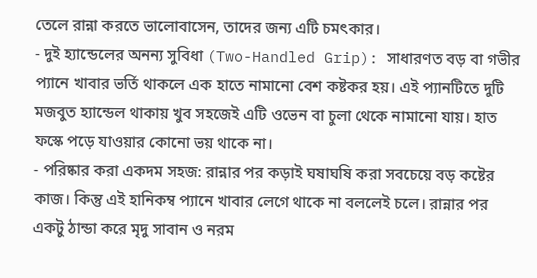তেলে রান্না করতে ভালোবাসেন, তাদের জন্য এটি চমৎকার।
- দুই হ্যান্ডেলের অনন্য সুবিধা (Two-Handled Grip): সাধারণত বড় বা গভীর প্যানে খাবার ভর্তি থাকলে এক হাতে নামানো বেশ কষ্টকর হয়। এই প্যানটিতে দুটি মজবুত হ্যান্ডেল থাকায় খুব সহজেই এটি ওভেন বা চুলা থেকে নামানো যায়। হাত ফস্কে পড়ে যাওয়ার কোনো ভয় থাকে না।
- পরিষ্কার করা একদম সহজ: রান্নার পর কড়াই ঘষাঘষি করা সবচেয়ে বড় কষ্টের কাজ। কিন্তু এই হানিকম্ব প্যানে খাবার লেগে থাকে না বললেই চলে। রান্নার পর একটু ঠান্ডা করে মৃদু সাবান ও নরম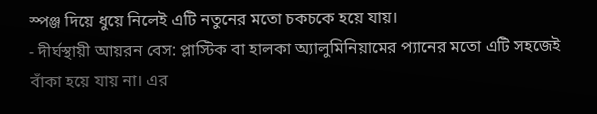স্পঞ্জ দিয়ে ধুয়ে নিলেই এটি নতুনের মতো চকচকে হয়ে যায়।
- দীর্ঘস্থায়ী আয়রন বেস: প্লাস্টিক বা হালকা অ্যালুমিনিয়ামের প্যানের মতো এটি সহজেই বাঁকা হয়ে যায় না। এর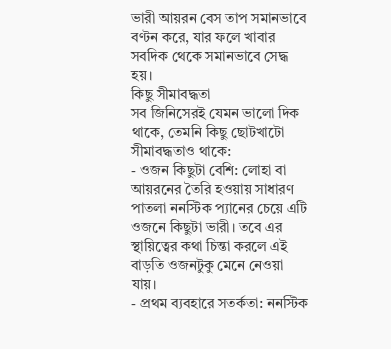ভারী আয়রন বেস তাপ সমানভাবে বণ্টন করে, যার ফলে খাবার সবদিক থেকে সমানভাবে সেদ্ধ হয়।
কিছু সীমাবদ্ধতা
সব জিনিসেরই যেমন ভালো দিক থাকে, তেমনি কিছু ছোটখাটো সীমাবদ্ধতাও থাকে:
- ওজন কিছুটা বেশি: লোহা বা আয়রনের তৈরি হওয়ায় সাধারণ পাতলা ননস্টিক প্যানের চেয়ে এটি ওজনে কিছুটা ভারী। তবে এর স্থায়িত্বের কথা চিন্তা করলে এই বাড়তি ওজনটুকু মেনে নেওয়া যায়।
- প্রথম ব্যবহারে সতর্কতা: ননস্টিক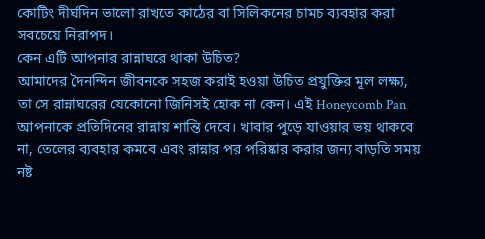কোটিং দীর্ঘদিন ভালো রাখতে কাঠের বা সিলিকনের চামচ ব্যবহার করা সবচেয়ে নিরাপদ।
কেন এটি আপনার রান্নাঘরে থাকা উচিত?
আমাদের দৈনন্দিন জীবনকে সহজ করাই হওয়া উচিত প্রযুক্তির মূল লক্ষ্য, তা সে রান্নাঘরের যেকোনো জিনিসই হোক না কেন। এই Honeycomb Pan আপনাকে প্রতিদিনের রান্নায় শান্তি দেবে। খাবার পুড়ে যাওয়ার ভয় থাকবে না, তেলের ব্যবহার কমবে এবং রান্নার পর পরিষ্কার করার জন্য বাড়তি সময় নষ্ট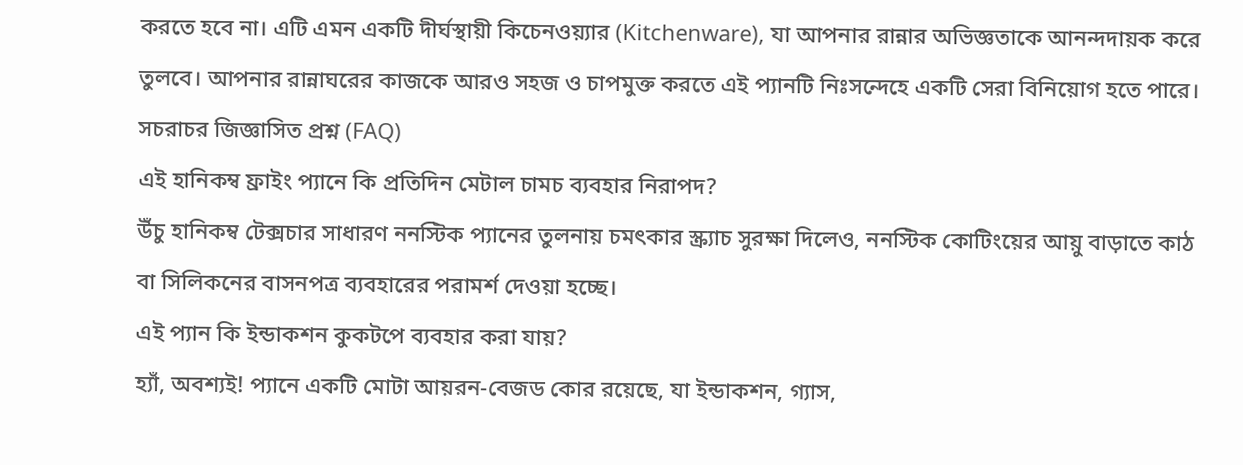করতে হবে না। এটি এমন একটি দীর্ঘস্থায়ী কিচেনওয়্যার (Kitchenware), যা আপনার রান্নার অভিজ্ঞতাকে আনন্দদায়ক করে তুলবে। আপনার রান্নাঘরের কাজকে আরও সহজ ও চাপমুক্ত করতে এই প্যানটি নিঃসন্দেহে একটি সেরা বিনিয়োগ হতে পারে।
সচরাচর জিজ্ঞাসিত প্রশ্ন (FAQ)
এই হানিকম্ব ফ্রাইং প্যানে কি প্রতিদিন মেটাল চামচ ব্যবহার নিরাপদ?
উঁচু হানিকম্ব টেক্সচার সাধারণ ননস্টিক প্যানের তুলনায় চমৎকার স্ক্র্যাচ সুরক্ষা দিলেও, ননস্টিক কোটিংয়ের আয়ু বাড়াতে কাঠ বা সিলিকনের বাসনপত্র ব্যবহারের পরামর্শ দেওয়া হচ্ছে।
এই প্যান কি ইন্ডাকশন কুকটপে ব্যবহার করা যায়?
হ্যাঁ, অবশ্যই! প্যানে একটি মোটা আয়রন-বেজড কোর রয়েছে, যা ইন্ডাকশন, গ্যাস,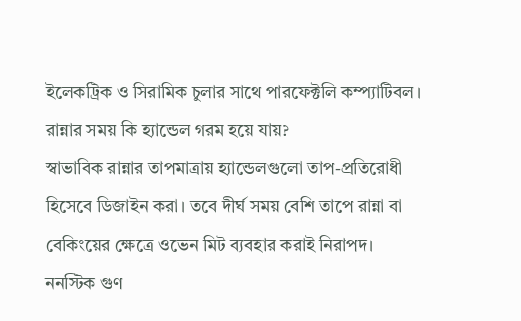ইলেকট্রিক ও সিরামিক চুলার সাথে পারফেক্টলি কম্প্যাটিবল।
রান্নার সময় কি হ্যান্ডেল গরম হয়ে যায়?
স্বাভাবিক রান্নার তাপমাত্রায় হ্যান্ডেলগুলো তাপ-প্রতিরোধী হিসেবে ডিজাইন করা। তবে দীর্ঘ সময় বেশি তাপে রান্না বা বেকিংয়ের ক্ষেত্রে ওভেন মিট ব্যবহার করাই নিরাপদ।
ননস্টিক গুণ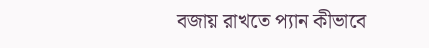বজায় রাখতে প্যান কীভাবে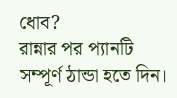ধোব?
রান্নার পর প্যানটি সম্পূর্ণ ঠান্ডা হতে দিন।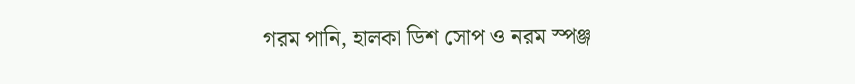গরম পানি, হালকা ডিশ সোপ ও নরম স্পঞ্জ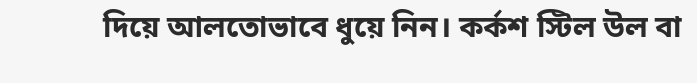দিয়ে আলতোভাবে ধুয়ে নিন। কর্কশ স্টিল উল বা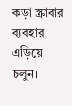কড়া স্ক্রাবার ব্যবহার এড়িয়ে চলুন।